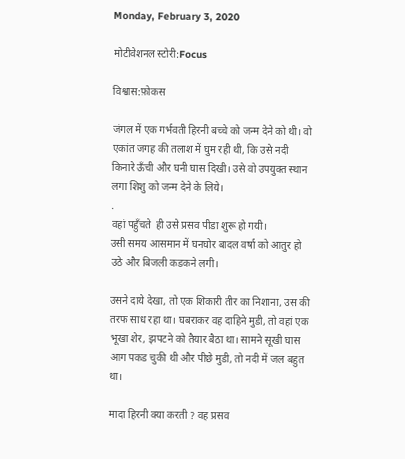Monday, February 3, 2020

मोटीवेशनल स्टोरी:Focus

विश्वास:फ़ोकस

जंगल में एक गर्भवती हिरनी बच्चे को जन्म देने को थी। वो एकांत जगह की तलाश में घुम रही थी, कि उसे नदी किनारे ऊँची और घनी घास दिखी। उसे वो उपयुक्त स्थान लगा शिशु को जन्म देने के लिये।
.
वहां पहुँचते  ही उसे प्रसव पीडा शुरू हो गयी।
उसी समय आसमान में घनघोर बादल वर्षा को आतुर हो उठे और बिजली कडकने लगी।

उसने दाये देखा, तो एक शिकारी तीर का निशाना, उस की तरफ साध रहा था। घबराकर वह दाहिने मुडी, तो वहां एक भूखा शेर, झपटने को तैयार बैठा था। सामने सूखी घास आग पकड चुकी थी और पीछे मुडी, तो नदी में जल बहुत था।

मादा हिरनी क्या करती ? वह प्रसव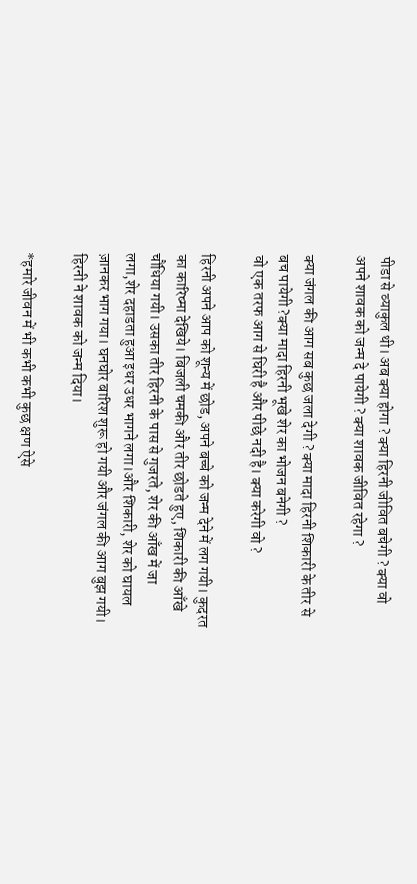पीडा से व्याकुल थी। अब क्या होगा ? क्या हिरनी जीवित बचेगी ? क्या वो अपने शावक को जन्म दे पायेगी ? क्या शावक जीवित रहेगा ?

क्या जंगल की आग सब कुछ जला देगी ? क्या मादा हिरनी शिकारी के तीर से बच पायेगी ?क्या मादा हिरनी भूखे शेर का भोजन बनेगी ?
वो एक तरफ आग से घिरी है और पीछे नदी है। क्या करेगी वो ?

हिरनी अपने आप को शून्य में छोड, अपने बच्चे को जन्म देने में लग गयी। कुदरत का कारिष्मा देखिये। बिजली चमकी और तीर छोडते हुए, शिकारी की आँखे चौंधिया गयी। उसका तीर हिरनी के पास से गुजरते, शेर की आँख में जा लगा,शेर दहाडता हुआ इधर उधर भागने लगा।और शिकारी, शेर को घायल ज़ानकर भाग गया। घनघोर बारिश शुरू हो गयी और जंगल की आग बुझ गयी। हिरनी ने शावक को जन्म दिया।

*हमारे जीवन में भी कभी कभी कुछ क्षण ऐसे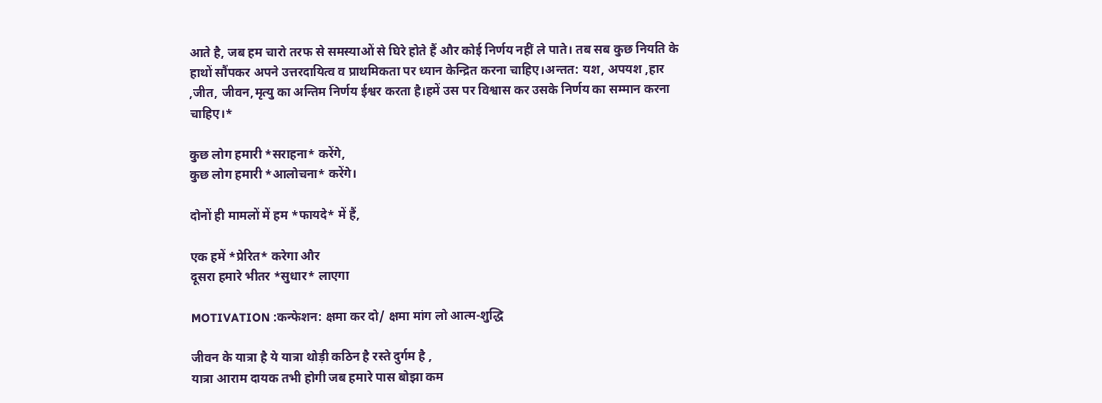आते है, जब हम चारो तरफ से समस्याओं से घिरे होते हैं और कोई निर्णय नहीं ले पाते। तब सब कुछ नियति के हाथों सौंपकर अपने उत्तरदायित्व व प्राथमिकता पर ध्यान केन्द्रित करना चाहिए।अन्तत: यश, अपयश ,हार ,जीत, जीवन,मृत्यु का अन्तिम निर्णय ईश्वर करता है।हमें उस पर विश्वास कर उसके निर्णय का सम्मान करना चाहिए।*

कुछ लोग हमारी *सराहना* करेंगे,
कुछ लोग हमारी *आलोचना* करेंगे।

दोनों ही मामलों में हम *फायदे* में हैं,

एक हमें *प्रेरित* करेगा और
दूसरा हमारे भीतर *सुधार* लाएगा

MOTIVATION :कन्फेशन: क्षमा कर दो/ क्षमा मांग लो आत्म-शुद्धि

जीवन के यात्रा है ये यात्रा थोड़ी कठिन है रस्ते दुर्गम है ,
यात्रा आराम दायक तभी होगी जब हमारे पास बोझा कम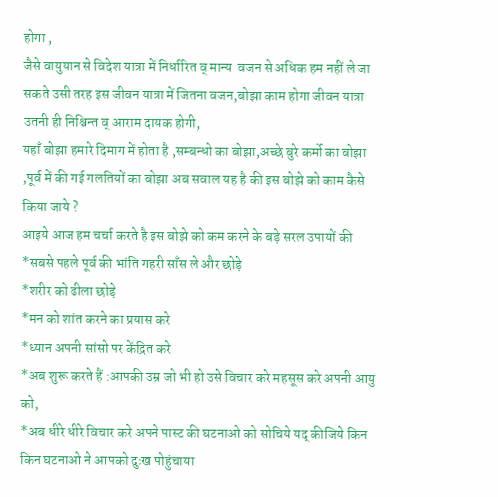होगा ,
जैसे वायुयान से विदेश यात्रा में निर्धारित व् मान्य  वजन से अधिक हम नहीं ले जा सकते उसी तरह इस जीवन यात्रा में जितना वजन,बोझा काम होगा जीवन यात्रा उतनी ही निश्चिन्त व् आराम दायक होगी,
यहाँ बोझा हमारे दिमाग में होता है ,सम्बन्धो का बोझा,अच्छे बुरे कर्मो का बोझा ,पूर्व में की गई गलतियों का बोझा अब सवाल यह है की इस बोझे को काम कैसे किया जाये ?
आइये आज हम चर्चा करते है इस बोझे को कम करने के बड़े सरल उपायों की
*सबसे पहले पूर्व की भांति गहरी साँस ले और छोड़े
*शरीर को ढीला छोड़े
*मन को शांत करने का प्रयास करे
*ध्यान अपनी सांसो पर केंद्रित करे
*अब शुरू करते हैं :आपकी उम्र जो भी हो उसे विचार करे महसूस करे अपनी आयु को,
*अब धीरे धीरे विचार करे अपने पास्ट की घटनाओ को सोचिये यद् कीजिये किन किन घटनाओ ने आपको दुःख पोहुंचाया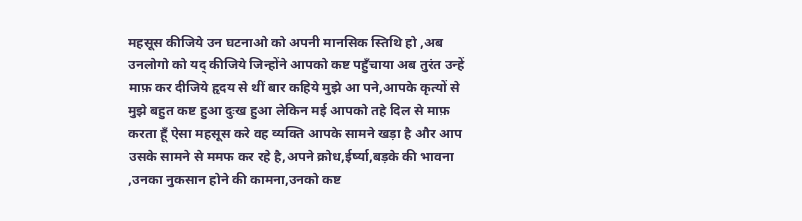महसूस कीजिये उन घटनाओ को अपनी मानसिक स्तिथि हो ,अब उनलोगो को यद् कीजिये जिन्होंने आपको कष्ट पहुँचाया अब तुरंत उन्हें माफ़ कर दीजिये हृदय से थीं बार कहिये मुझे आ पने,आपके कृत्यों से मुझे बहुत कष्ट हुआ दुःख हुआ लेकिन मई आपको तहे दिल से माफ़ करता हूँ ऐसा महसूस करे वह व्यक्ति आपके सामने खड़ा है और आप उसके सामने से ममफ कर रहे है,अपने क्रोध,ईर्ष्या,बड़के की भावना ,उनका नुकसान होने की कामना,उनको कष्ट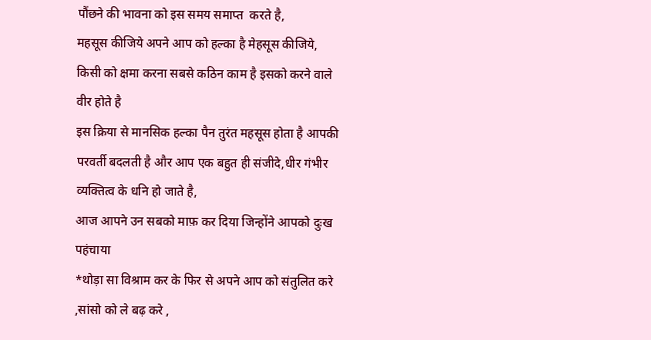पौंछने की भावना को इस समय समाप्त  करते है,
महसूस कीजिये अपने आप को हल्का है मेहसूस कीजिये,
किसी को क्षमा करना सबसे कठिन काम है इसको करने वाले वीर होते है
इस क्रिया से मानसिक हल्का पैन तुरंत महसूस होता है आपकी परवर्ती बदलती है और आप एक बहुत ही संजीदे,धीर गंभीर व्यक्तित्व के धनि हो जाते है,
आज आपने उन सबको माफ़ कर दिया जिन्होंने आपको दुःख  पहंचाया
*थोड़ा सा विश्राम कर के फिर से अपने आप को संतुलित करे ,सांसो को ले बढ़ करे ,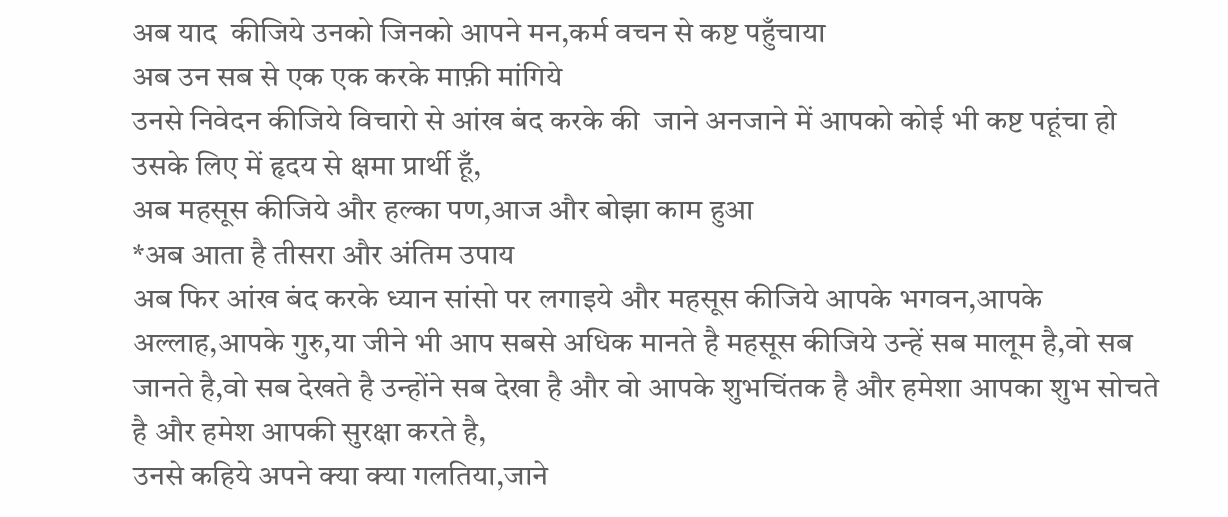अब याद  कीजिये उनको जिनको आपने मन,कर्म वचन से कष्ट पहुँचाया
अब उन सब से एक एक करके माफ़ी मांगिये
उनसे निवेदन कीजिये विचारो से आंख बंद करके की  जाने अनजाने में आपको कोई भी कष्ट पहूंचा हो उसके लिए में हृदय से क्षमा प्रार्थी हूँ,
अब महसूस कीजिये और हल्का पण,आज और बोझा काम हुआ
*अब आता है तीसरा और अंतिम उपाय
अब फिर आंख बंद करके ध्यान सांसो पर लगाइये और महसूस कीजिये आपके भगवन,आपके अल्लाह,आपके गुरु,या जीने भी आप सबसे अधिक मानते है महसूस कीजिये उन्हें सब मालूम है,वो सब जानते है,वो सब देखते है उन्होंने सब देखा है और वो आपके शुभचिंतक है और हमेशा आपका शुभ सोचते है और हमेश आपकी सुरक्षा करते है,
उनसे कहिये अपने क्या क्या गलतिया,जाने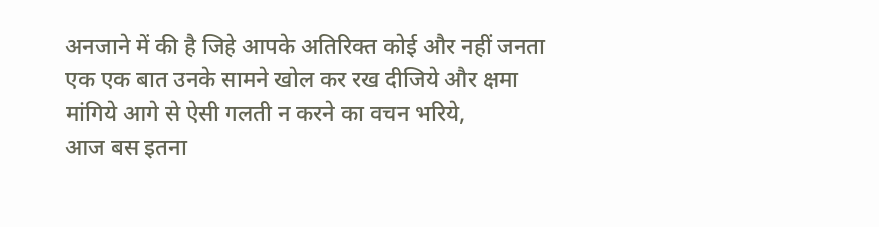अनजाने में की है जिहे आपके अतिरिक्त कोई और नहीं जनता
एक एक बात उनके सामने खोल कर रख दीजिये और क्षमा मांगिये आगे से ऐसी गलती न करने का वचन भरिये,
आज बस इतना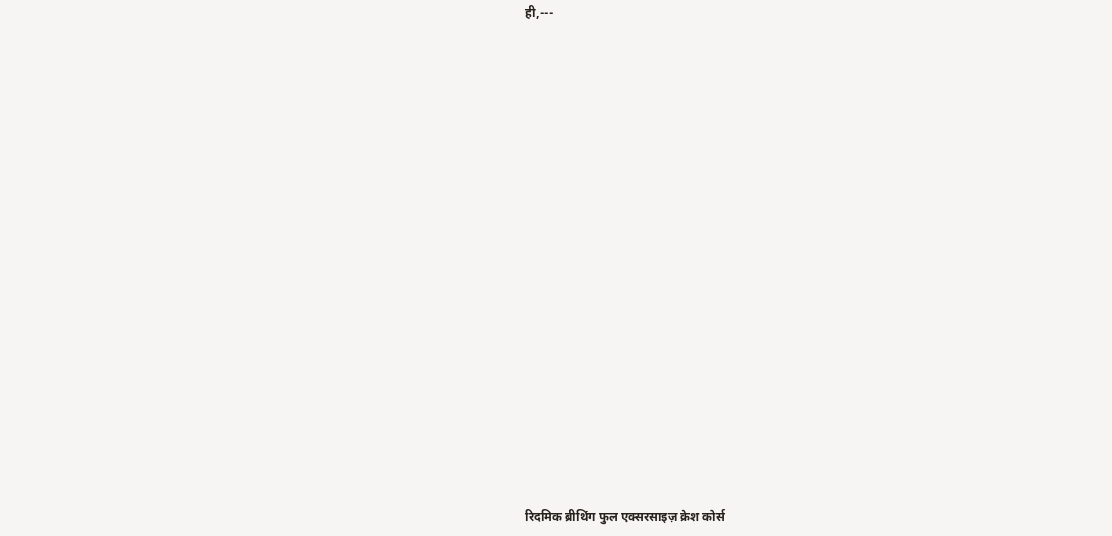ही,---




















रिदमिक ब्रीथिंग फुल एक्सरसाइज़ क्रेश कोर्स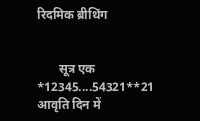रिदमिक ब्रीथिंग


       सूत्र एक   *12345....54321**21 आवृति दिन में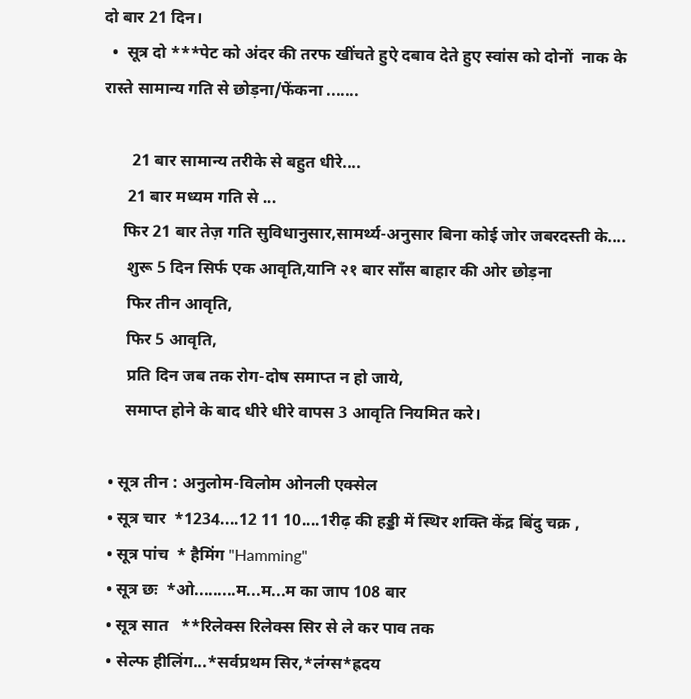दो बार 21 दिन।
  •  सूत्र दो ***पेट को अंदर की तरफ खींचते हुऐ दबाव देते हुए स्वांस को दोनों  नाक के रास्ते सामान्य गति से छोड़ना/फेंकना .......

       21 बार सामान्य तरीके से बहुत धीरे....
      21 बार मध्यम गति से ...
     फिर 21 बार तेज़ गति सुविधानुसार,सामर्थ्य-अनुसार बिना कोई जोर जबरदस्ती के....
      शुरू 5 दिन सिर्फ एक आवृति,यानि २१ बार साँस बाहार की ओर छोड़ना
      फिर तीन आवृति,
      फिर 5 आवृति,
      प्रति दिन जब तक रोग-दोष समाप्त न हो जाये,
      समाप्त होने के बाद धीरे धीरे वापस 3 आवृति नियमित करे।

  • सूत्र तीन : अनुलोम-विलोम ओनली एक्सेल
  • सूत्र चार  *1234....12 11 10....1रीढ़ की हड्डी में स्थिर शक्ति केंद्र बिंदु चक्र ,
  • सूत्र पांच  * हैमिंग "Hamming"
  • सूत्र छः  *ओ.........म...म...म का जाप 108 बार
  • सूत्र सात   **रिलेक्स रिलेक्स सिर से ले कर पाव तक
  • सेल्फ हीलिंग...*सर्वप्रथम सिर,*लंग्स*ह्रदय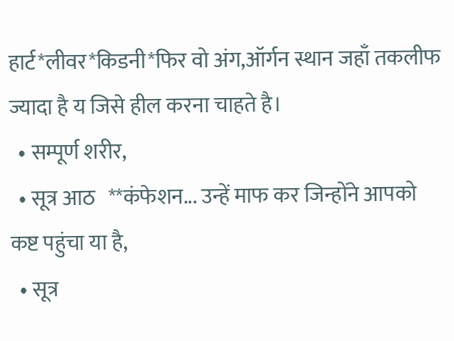हार्ट*लीवर*किडनी*फिर वो अंग,ऑर्गन स्थान जहाँ तकलीफ ज्यादा है य जिसे हील करना चाहते है।
  • सम्पूर्ण शरीर,
  • सूत्र आठ   **कंफेशन... उन्हें माफ कर जिन्होंने आपको कष्ट पहुंचा या है,
  • सूत्र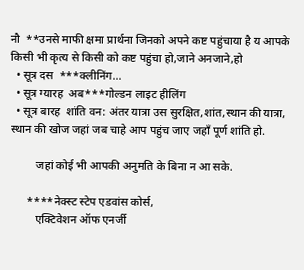नौ  **उनसे माफी क्षमा प्रार्थना जिनको अपने कष्ट पहुंचाया है य आपके किसी भी कृत्य से किसी को कष्ट पहुंचा हो,जाने अनजाने,हो
  • सूत्र दस  ***क्लीनिंग...
  • सूत्र ग्यारह  अब***गोल्डन लाइट हीलिंग
  • सूत्र बारह  शांति वन: अंतर यात्रा उस सुरक्षित,शांत,स्थान की यात्रा, स्थान की खोज जहां जब चाहे आप पहुंच जाए जहाँ पूर्ण शांति हो.

         जहां कोई भी आपकी अनुमति के बिना न आ सके.

      ****नेक्स्ट स्टेप एडवांस कोर्स,
         एक्टिवेशन ऑफ एनर्जी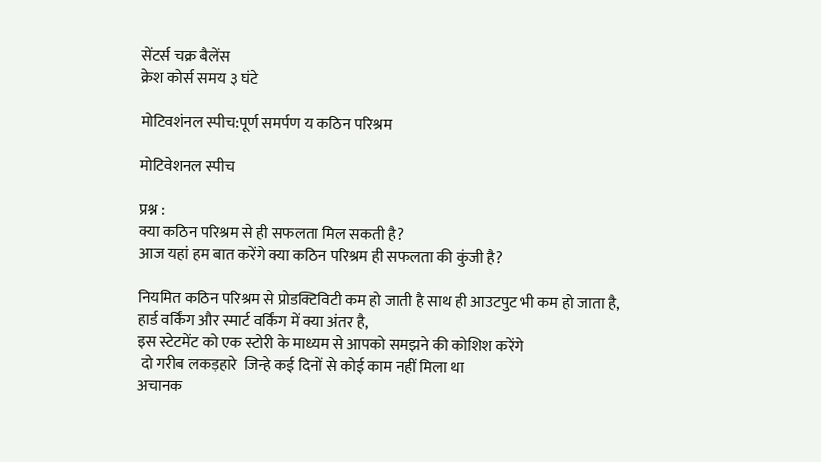सेंटर्स चक्र बैलेंस
क्रेश कोर्स समय ३ घंटे

मोटिवशंनल स्पीच:पूर्ण समर्पण य कठिन परिश्रम

मोटिवेशनल स्पीच

प्रश्न :
क्या कठिन परिश्रम से ही सफलता मिल सकती है?
आज यहां हम बात करेंगे क्या कठिन परिश्रम ही सफलता की कुंजी है?

नियमित कठिन परिश्रम से प्रोडक्टिविटी कम हो जाती है साथ ही आउटपुट भी कम हो जाता है,
हार्ड वर्किंग और स्मार्ट वर्किंग में क्या अंतर है,
इस स्टेटमेंट को एक स्टोरी के माध्यम से आपको समझने की कोशिश करेंगे
 दो गरीब लकड़हारे  जिन्हे कई दिनों से कोई काम नहीं मिला था
अचानक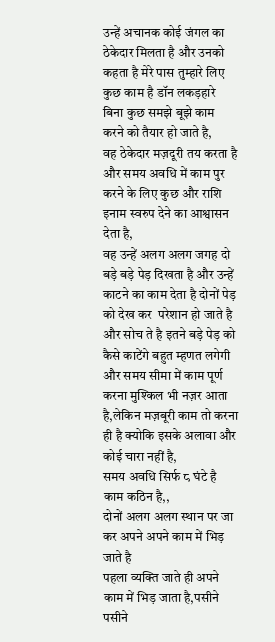उन्हें अचानक कोई जंगल का ठेकेदार मिलता है और उनको कहता है मेरे पास तुम्हारे लिए कुछ काम है डॉन लकड़हारे बिना कुछ समझे बूझे काम करने को तैयार हो जाते है,
वह ठेकेदार मज़दूरी तय करता है और समय अवधि में काम पुर करने के लिए कुछ और राशि इनाम स्वरुप देने का आश्वासन देता है,
वह उन्हें अलग अलग जगह दो बड़े बड़े पेड़ दिखता है और उन्हें काटने का काम देता है दोनों पेड़ को देख कर  परेशान हो जाते है और सोच ते है इतने बड़े पेड़ को कैसे काटेंगे बहुत म्हणत लगेगी और समय सीमा में काम पूर्ण करना मुश्किल भी नज़र आता है,लेकिन मज़बूरी काम तो करना ही है क्योकि इसके अलावा और कोई चारा नहीं है,
समय अवधि सिर्फ ८ घंटे है काम कठिन है,,
दोनों अलग अलग स्थान पर जा कर अपने अपने काम में भिड़ जाते है
पहला व्यक्ति जाते ही अपने काम में भिड़ जाता है,पसीने पसीने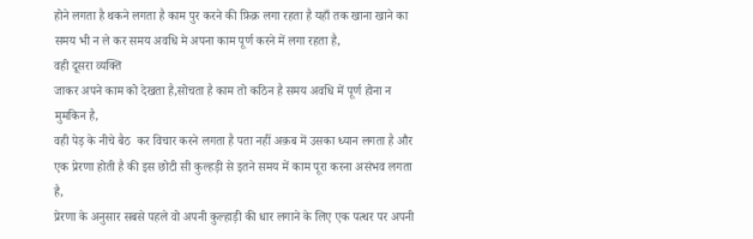होने लगता है थकने लगता है काम पुर करने की फ़िक्र लगा रहता है यहाँ तक खाना खाने का समय भी न ले कर समय अवधि मे अपना काम पूर्ण करने में लगा रहता है,
वही दूसरा व्यक्ति
जाकर अपने काम को देखता है,सोचता है काम तो कठिन है समय अवधि में पूर्ण होना न मुमकिन है,
वही पेड़ के नीचे बैठ  कर विचार करने लगता है पता नहीं अक़ब में उसका ध्यान लगता है और एक प्रेरणा होती है की इस छोटी सी कुल्हड़ी से इतने समय में काम पूरा करना असंभव लगता है,
प्रेरणा के अनुसार सबसे पहले वो अपनी कुल्हाड़ी की धार लगाने के लिए एक पत्थर पर अपनी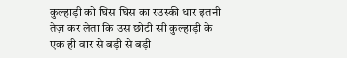कुल्हाड़ी को घिस घिस का रउस्की धार इतनी तेज़ कर लेता कि उस छोटी सी कुल्हाड़ी के एक ही वार से बड़ी से बड़ी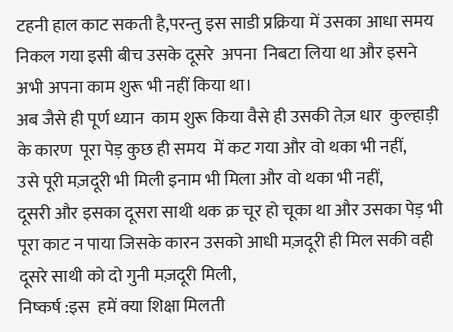टहनी हाल काट सकती है,परन्तु इस साडी प्रक्रिया में उसका आधा समय निकल गया इसी बीच उसके दूसरे  अपना  निबटा लिया था और इसने अभी अपना काम शुरू भी नहीं किया था।
अब जैसे ही पूर्ण ध्यान  काम शुरू किया वैसे ही उसकी तेज़ धार  कुल्हाड़ी के कारण  पूरा पेड़ कुछ ही समय  में कट गया और वो थका भी नहीं,
उसे पूरी मज़दूरी भी मिली इनाम भी मिला और वो थका भी नहीं,
दूसरी और इसका दूसरा साथी थक क्र चूर हो चूका था और उसका पेड़ भी पूरा काट न पाया जिसके कारन उसको आधी मज़दूरी ही मिल सकी वही दूसरे साथी को दो गुनी मज़दूरी मिली,
निष्कर्ष :इस  हमें क्या शिक्षा मिलती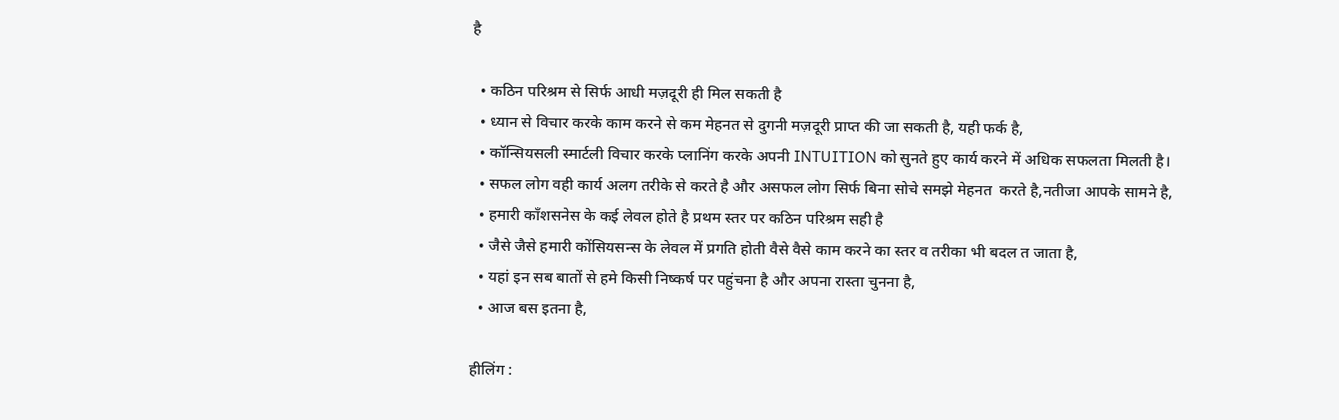है

  • कठिन परिश्रम से सिर्फ आधी मज़दूरी ही मिल सकती है
  • ध्यान से विचार करके काम करने से कम मेहनत से दुगनी मज़दूरी प्राप्त की जा सकती है, यही फर्क है,
  • कॉन्सियसली स्मार्टली विचार करके प्लानिंग करके अपनी INTUITION को सुनते हुए कार्य करने में अधिक सफलता मिलती है।
  • सफल लोग वही कार्य अलग तरीके से करते है और असफल लोग सिर्फ बिना सोचे समझे मेहनत  करते है,नतीजा आपके सामने है,
  • हमारी काँशसनेस के कई लेवल होते है प्रथम स्तर पर कठिन परिश्रम सही है
  • जैसे जैसे हमारी कोंसियसन्स के लेवल में प्रगति होती वैसे वैसे काम करने का स्तर व तरीका भी बदल त जाता है,
  • यहां इन सब बातों से हमे किसी निष्कर्ष पर पहुंचना है और अपना रास्ता चुनना है,
  • आज बस इतना है,

हीलिंग :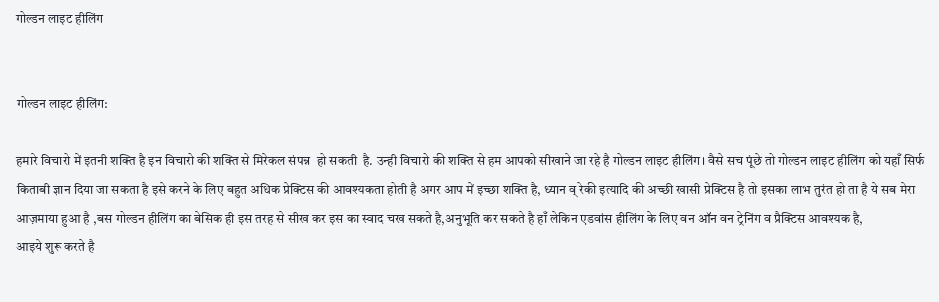गोल्डन लाइट हीलिंग


गोल्डन लाइट हीलिंग:

हमारे विचारो में इतनी शक्ति है इन विचारो की शक्ति से मिरेकल संपन्न  हो सकती  है. उन्ही विचारो की शक्ति से हम आपको सीखाने जा रहे है गोल्डन लाइट हीलिंग। वैसे सच पूंछे तो गोल्डन लाइट हीलिंग को यहाँ सिर्फ किताबी ज्ञान दिया जा सकता है इसे करने के लिए बहुत अधिक प्रेक्टिस की आवश्यकता होती है अगर आप में इच्छा शक्ति है, ध्यान व् रेकी इत्यादि की अच्छी खासी प्रेक्टिस है तो इसका लाभ तुरंत हो ता है ये सब मेरा आज़माया हुआ है ,बस गोल्डन हीलिंग का बेसिक ही इस तरह से सीख कर इस का स्वाद चख सकते है,अनुभूति कर सकते है हाँ लेकिन एडवांस हीलिंग के लिए वन ऑन वन ट्रेनिंग व प्रैक्टिस आवश्यक है,
आइये शुरू करते है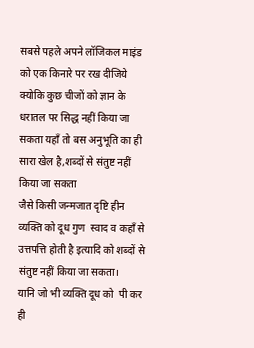सबसे पहले अपने लॉजिकल माइंड को एक किनारे पर रख दीजिये क्योकि कुछ चीजों को ज्ञान के धरातल पर सिद्ध नहीं किया जा सकता यहाँ तो बस अनुभूति का ही सारा खेल है,शब्दों से संतुष्ट नहीं किया जा सकता
जैसे किसी जन्मजात दृष्टि हीन  व्यक्ति को दूध गुण  स्वाद व कहाँ से उत्तपत्ति होती है इत्यादि को शब्दों से संतुष्ट नहीं किया जा सकता।
यानि जो भी व्यक्ति दूध को  पी कर ही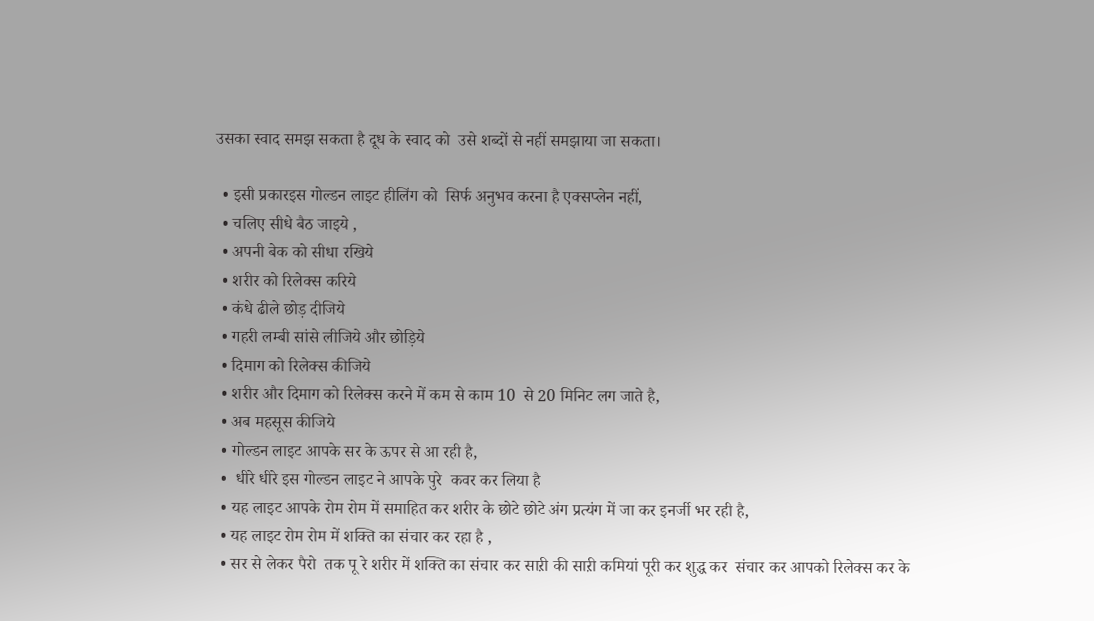उसका स्वाद समझ सकता है दूध के स्वाद को  उसे शब्दों से नहीं समझाया जा सकता।

  • इसी प्रकारइस गोल्डन लाइट हीलिंग को  सिर्फ अनुभव करना है एक्सप्लेन नहीं,
  • चलिए सीधे बैठ जाइये ,
  • अपनी बेक को सीधा रखिये
  • शरीर को रिलेक्स करिये
  • कंधे ढीले छोड़ दीजिये
  • गहरी लम्बी सांसे लीजिये और छोड़िये
  • दिमाग को रिलेक्स कीजिये
  • शरीर और दिमाग को रिलेक्स करने में कम से काम 10  से 20 मिनिट लग जाते है,
  • अब महसूस कीजिये
  • गोल्डन लाइट आपके सर के ऊपर से आ रही है,
  •  धीरे धीरे इस गोल्डन लाइट ने आपके पुरे  कवर कर लिया है
  • यह लाइट आपके रोम रोम में समाहित कर शरीर के छोटे छोटे अंग प्रत्यंग में जा कर इनर्जी भर रही है,
  • यह लाइट रोम रोम में शक्ति का संचार कर रहा है ,
  • सर से लेकर पैरो  तक पू रे शरीर में शक्ति का संचार कर साऱी की साऱी कमियां पूरी कर शुद्ध कर  संचार कर आपको रिलेक्स कर के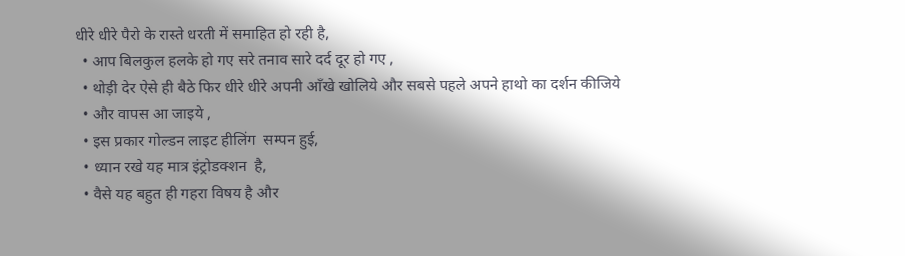धीरे धीरे पैरो के रास्ते धरती में समाहित हो रही है,
  • आप बिलकुल हलके हो गए सरे तनाव सारे दर्द दूर हो गए ,
  • थोड़ी देर ऐसे ही बैठे फिर धीरे धीरे अपनी आँखे खोलिये और सबसे पहले अपने हाथो का दर्शन कीजिये
  • और वापस आ जाइये ,
  • इस प्रकार गोल्डन लाइट हीलिंग  सम्पन हुई,
  • ध्यान रखे यह मात्र इंट्रोडक्शन  है,
  • वैसे यह बहुत ही गहरा विषय है और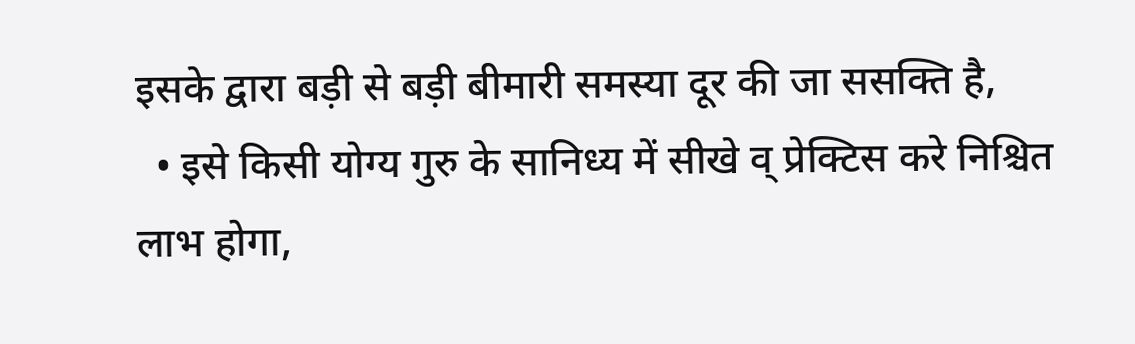इसके द्वारा बड़ी से बड़ी बीमारी समस्या दूर की जा ससक्ति है,
  • इसे किसी योग्य गुरु के सानिध्य में सीखे व् प्रेक्टिस करे निश्चित लाभ होगा,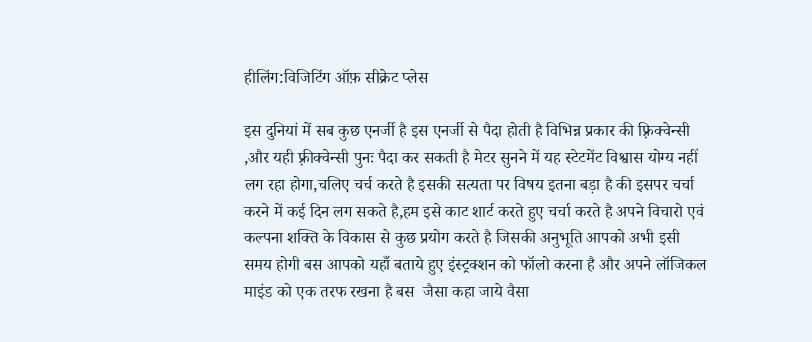हीलिंग:विजिटिंग ऑफ़ सीक्रेट प्लेस

इस दुनियां में सब कुछ एनर्जी है इस एनर्जी से पैदा होती है विभिन्न प्रकार की फ़्रिक्वेन्सी ,और यही फ़्रीक्वेन्सी पुनः पैदा कर सकती है मेटर सुनने में यह स्टेटमेंट विश्वास योग्य नहीं लग रहा होगा,चलिए चर्च करते है इसकी सत्यता पर विषय इतना बड़ा है की इसपर चर्चा करने में कई दिन लग सकते है,हम इसे काट शार्ट करते हुए चर्चा करते है अपने विचारो एवं  कल्पना शक्ति के विकास से कुछ प्रयोग करते है जिसकी अनुभूति आपको अभी इसी समय होगी बस आपको यहाँ बताये हुए इंस्ट्रक्शन को फॉलो करना है और अपने लॉजिकल माइंड को एक तरफ रखना है बस  जैसा कहा जाये वैसा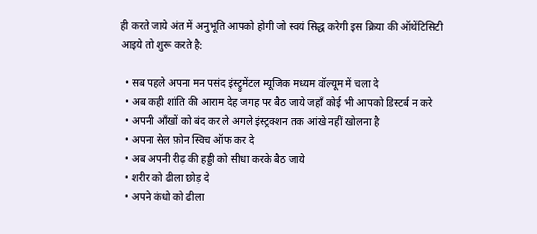ही करते जाये अंत में अनुभूति आपको होगी जो स्वयं सिद्ध करेगी इस क्रिया की ऑथेंटिसिटी
आइये तो शुरू करते है:

  • सब पहले अपना मन पसंद इंस्ट्रुमेंटल म्यूजिक मध्यम वॉल्यूम में चला दे
  • अब कही शांति की आराम देह जगह पर बैठ जाये जहाँ कोई भी आपको डिस्टर्ब न करे
  • अपनी आँखों को बंद कर ले अगले इंस्ट्रक्शन तक आंखे नहीं खोलना है
  • अपना सेल फ़ोन स्विच ऑफ कर दे
  • अब अपनी रीढ़ की हड्डी को सीधा करके बैठ जाये
  • शरीर को ढीला छोड़ दे
  • अपने कंधो को ढीला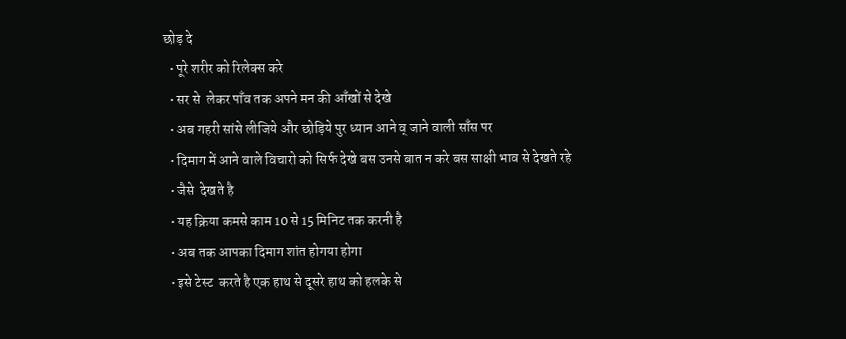छोड़ दे
  • पूरे शरीर को रिलेक्स करे
  • सर से  लेकर पाँव तक अपने मन की आँखों से देखे
  • अब गहरी सांसे लीजिये और छोड़िये पुर ध्यान आने व् जाने वाली साँस पर
  • दिमाग में आने वाले विचारो को सिर्फ देखे बस उनसे बात न करे बस साक्षी भाव से देखते रहे
  • जैसे  देखते है
  • यह क्रिया कमसे काम 10 से 15 मिनिट तक करनी है
  • अब तक आपका दिमाग शांत होगया होगा
  • इसे टेस्ट  करते है एक हाथ से दूसरे हाथ को हलके से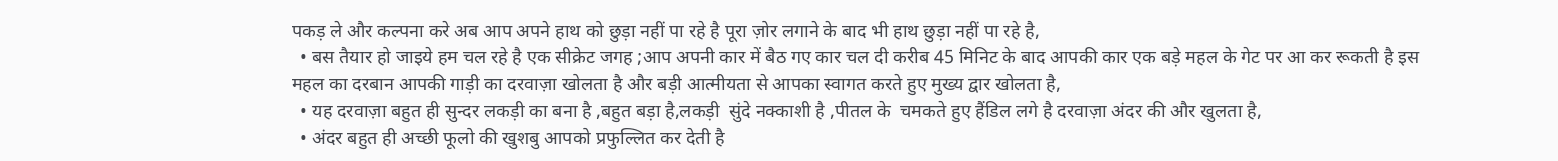पकड़ ले और कल्पना करे अब आप अपने हाथ को छुड़ा नहीं पा रहे है पूरा ज़ोर लगाने के बाद भी हाथ छुड़ा नहीं पा रहे है,
  • बस तैयार हो जाइये हम चल रहे है एक सीक्रेट जगह ;आप अपनी कार में बैठ गए कार चल दी करीब 45 मिनिट के बाद आपकी कार एक बड़े महल के गेट पर आ कर रूकती है इस महल का दरबान आपकी गाड़ी का दरवाज़ा खोलता है और बड़ी आत्मीयता से आपका स्वागत करते हुए मुख्य द्वार खोलता है,
  • यह दरवाज़ा बहुत ही सुन्दर लकड़ी का बना है ,बहुत बड़ा है,लकड़ी  सुंदे नक्काशी है ,पीतल के  चमकते हुए हैंडिल लगे है दरवाज़ा अंदर की और खुलता है,
  • अंदर बहुत ही अच्छी फूलो की खुशबु आपको प्रफुल्लित कर देती है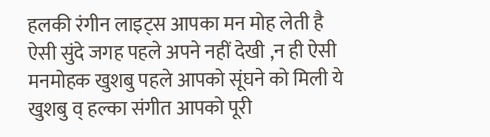हलकी रंगीन लाइट्स आपका मन मोह लेती है ऐसी सुंदे जगह पहले अपने नहीं देखी ,न ही ऐसी मनमोहक खुशबु पहले आपको सूंघने को मिली ये खुशबु व् हल्का संगीत आपको पूरी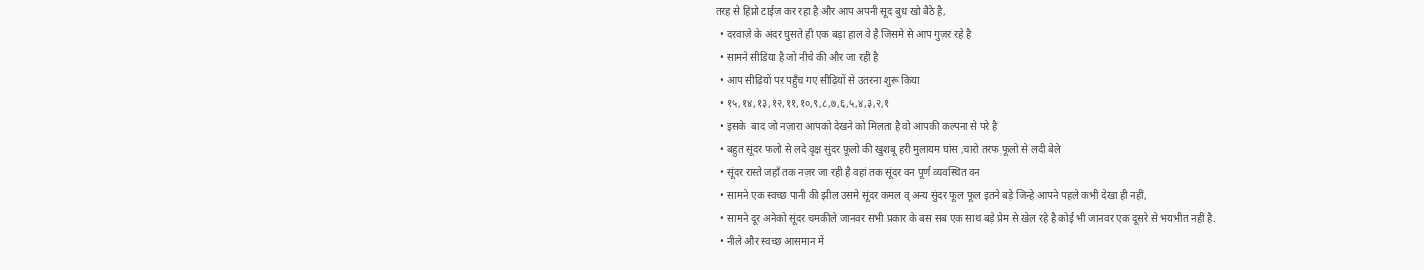तरह से हिप्नो टाईज़ कर रहा है और आप अपनी सूद बुध खो बैठे है,
  • दरवाज़े के अंदर घुसते ही एक बड़ा हाल वे है जिसमे से आप गुज़र रहे है
  • सामने सीडिया है जो नीचे की और जा रही है
  • आप सीढ़ियों पर पहुँच गए सीढ़ियों से उतरना शुरू किया
  • १५,१४,१३,१२,११,१०,९,८,७,६,५,४,३,२,१
  • इसके  बाद जो नज़ारा आपको देखने को मिलता है वो आपकी कल्पना से परे है
  • बहुत सूंदर फलो से लदे वृक्ष सुंदर फ़ूलो की खुशबू हरी मुलायम घांस ,चारो तरफ फूलो से लदी बेले
  • सूंदर रास्ते जहाँ तक नज़र जा रही है वहां तक सूंदर वन पूर्ण व्यवस्थित वन
  • सामने एक स्वच्छ पानी की झील उसमे सूंदर कमल व् अन्य सुंदर फूल फूल इतने बड़े जिन्हे आपने पहले कभी देखा ही नहीं,
  • सामने दूर अनेको सूंदर चमकीले जानवर सभी प्रकार के बस सब एक साथ बड़े प्रेम से खेल रहे है कोई भी जानवर एक दूसरे से भयभीत नहीं है.
  • नीले और स्वच्छ आसमान में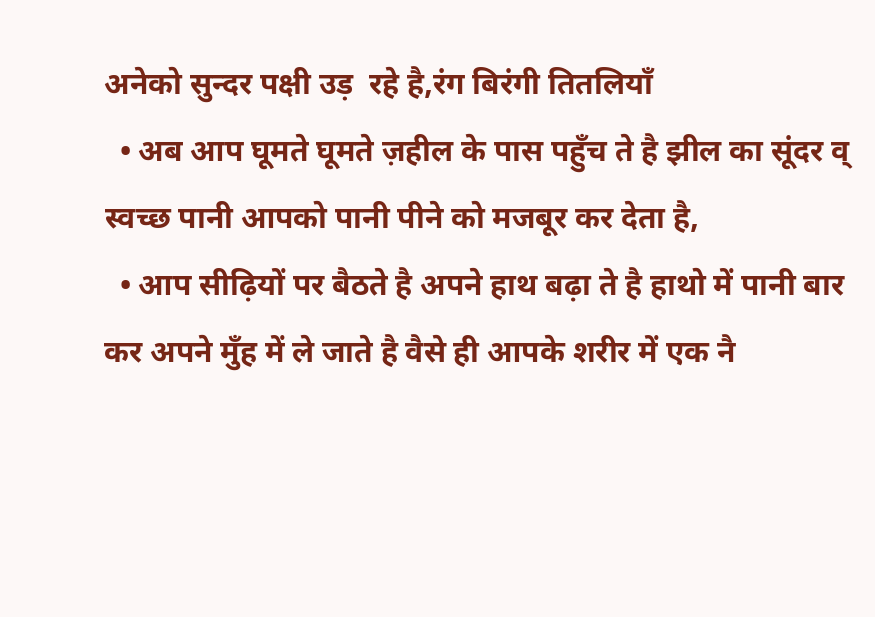अनेको सुन्दर पक्षी उड़  रहे है,रंग बिरंगी तितलियाँ
  • अब आप घूमते घूमते ज़हील के पास पहुँच ते है झील का सूंदर व् स्वच्छ पानी आपको पानी पीने को मजबूर कर देता है,
  • आप सीढ़ियों पर बैठते है अपने हाथ बढ़ा ते है हाथो में पानी बार कर अपने मुँह में ले जाते है वैसे ही आपके शरीर में एक नै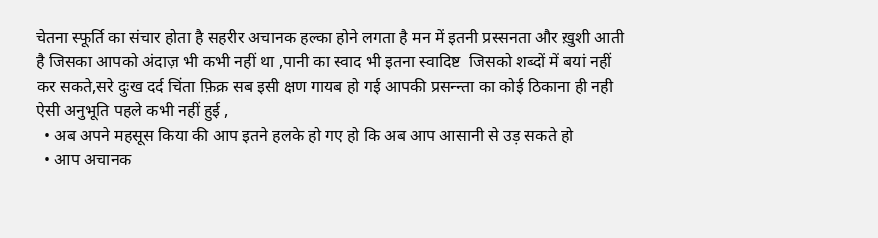चेतना स्फूर्ति का संचार होता है सहरीर अचानक हल्का होने लगता है मन में इतनी प्रस्सनता और ख़ुशी आती है जिसका आपको अंदाज़ भी कभी नहीं था ,पानी का स्वाद भी इतना स्वादिष्ट  जिसको शब्दों में बयां नहीं कर सकते,सरे दुःख दर्द चिंता फ़िक्र सब इसी क्षण गायब हो गई आपकी प्रसन्न्ता का कोई ठिकाना ही नही ऐसी अनुभूति पहले कभी नहीं हुई ,
  • अब अपने महसूस किया की आप इतने हलके हो गए हो कि अब आप आसानी से उड़ सकते हो
  • आप अचानक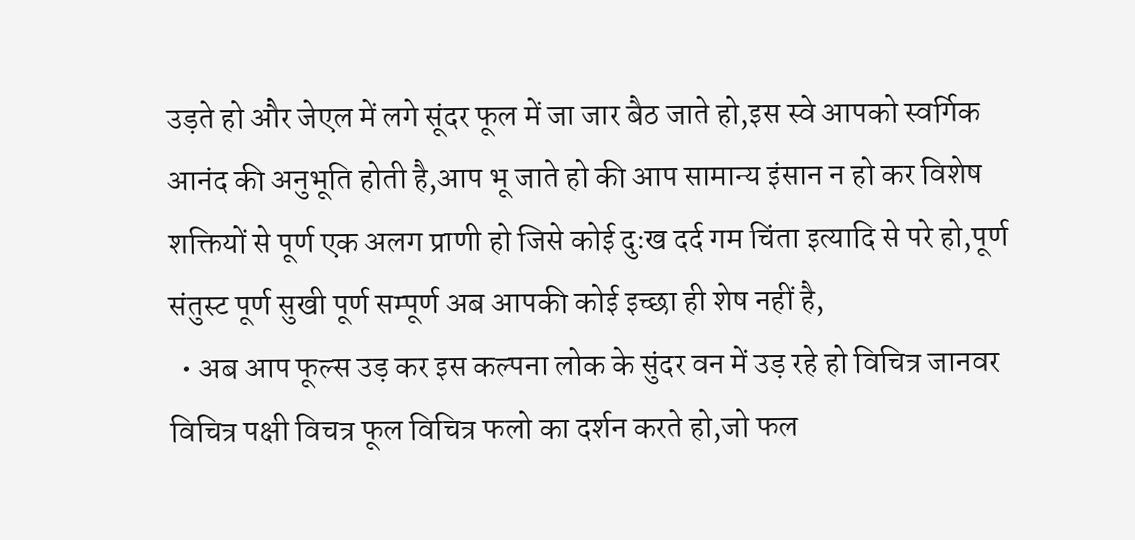उड़ते हो और जेएल में लगे सूंदर फूल में जा जार बैठ जाते हो,इस स्वे आपको स्वर्गिक आनंद की अनुभूति होती है,आप भू जाते हो की आप सामान्य इंसान न हो कर विशेष शक्तियों से पूर्ण एक अलग प्राणी हो जिसे कोई दुःख दर्द गम चिंता इत्यादि से परे हो,पूर्ण संतुस्ट पूर्ण सुखी पूर्ण सम्पूर्ण अब आपकी कोई इच्छा ही शेष नहीं है,
  • अब आप फूल्स उड़ कर इस कल्पना लोक के सुंदर वन में उड़ रहे हो विचित्र जानवर विचित्र पक्षी विचत्र फूल विचित्र फलो का दर्शन करते हो,जो फल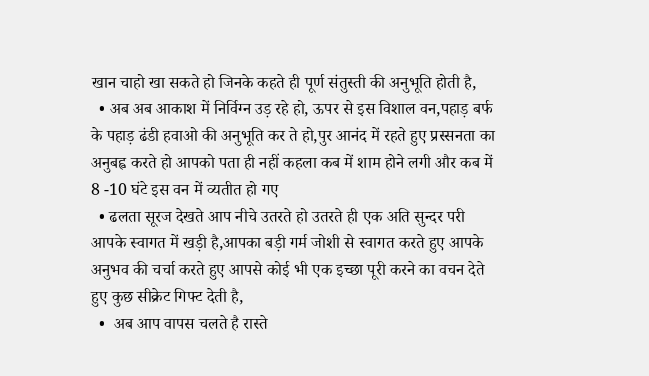खान चाहो खा सकते हो जिनके कहते ही पूर्ण संतुस्ती की अनुभूति होती है,
  • अब अब आकाश में निर्विग्न उड़ रहे हो, ऊपर से इस विशाल वन,पहाड़ बर्फ के पहाड़ ढंडी हवाओ की अनुभूति कर ते हो,पुर आनंद में रहते हुए प्रस्सनता का अनुबह्व करते हो आपको पता ही नहीं कहला कब में शाम होने लगी और कब में 8 -10 घंटे इस वन में व्यतीत हो गए
  • ढलता सूरज देखते आप नीचे उतरते हो उतरते ही एक अति सुन्दर परी आपके स्वागत में खड़ी है,आपका बड़ी गर्म जोशी से स्वागत करते हुए आपके अनुभव की चर्चा करते हुए आपसे कोई भी एक इच्छा पूरी करने का वचन देते हुए कुछ सीक्रेट गिफ्ट देती है,
  •  अब आप वापस चलते है रास्ते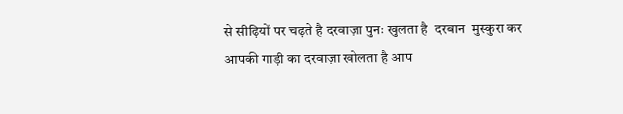से सीढ़ियों पर चढ़ते है दरवाज़ा पुनः खुलता है  दरबान  मुस्कुरा कर आपकी गाड़ी का दरवाज़ा खोलता है आप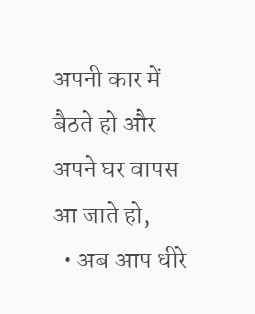अपनी कार में बैठते हो और अपने घर वापस आ जाते हो,
  • अब आप धीरे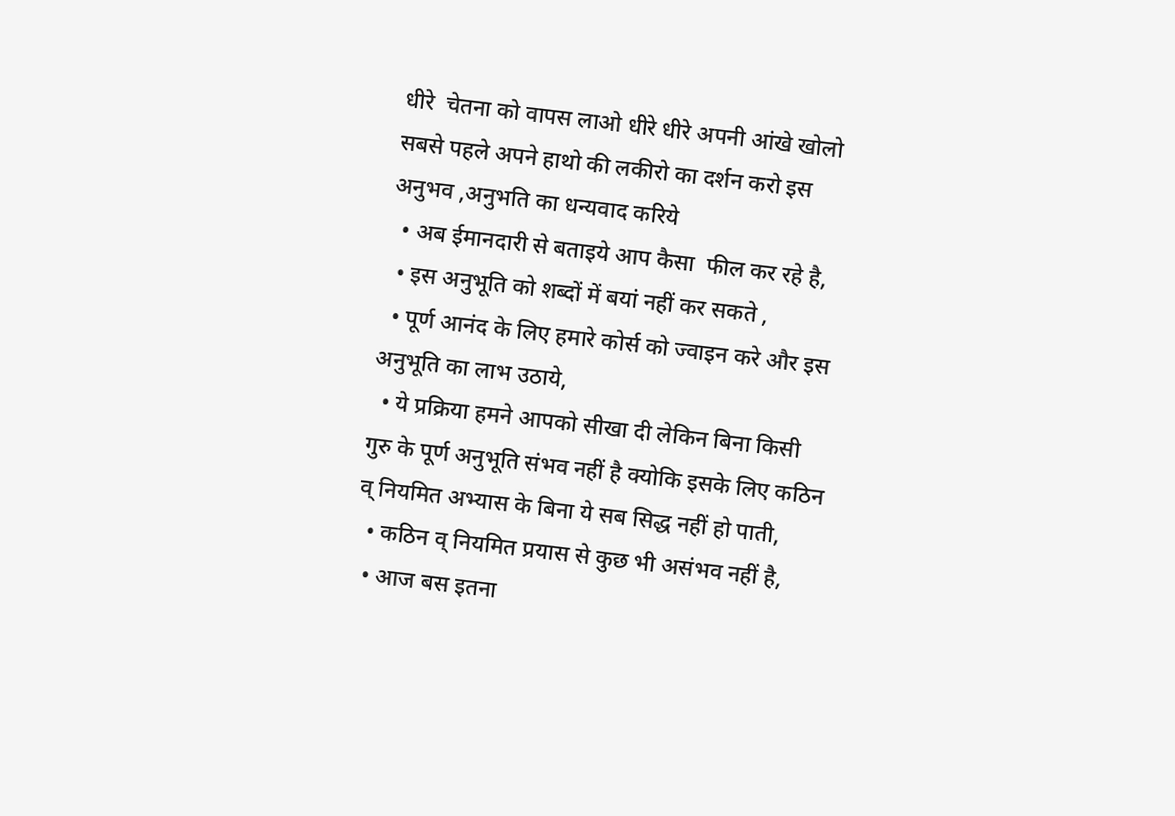धीरे  चेतना को वापस लाओ धीरे धीरे अपनी आंखे खोलो सबसे पहले अपने हाथो की लकीरो का दर्शन करो इस अनुभव ,अनुभति का धन्यवाद करिये
  • अब ईमानदारी से बताइये आप कैसा  फील कर रहे है,
  • इस अनुभूति को शब्दों में बयां नहीं कर सकते ,
  • पूर्ण आनंद के लिए हमारे कोर्स को ज्वाइन करे और इस अनुभूति का लाभ उठाये,
  • ये प्रक्रिया हमने आपको सीखा दी लेकिन बिना किसी गुरु के पूर्ण अनुभूति संभव नहीं है क्योकि इसके लिए कठिन व् नियमित अभ्यास के बिना ये सब सिद्ध नहीं हो पाती,
  • कठिन व् नियमित प्रयास से कुछ भी असंभव नहीं है,
  • आज बस इतना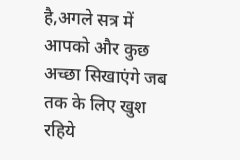है,अगले सत्र में आपको और कुछ अच्छा सिखाएंगे जब तक के लिए खुश रहिये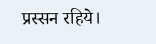प्रस्सन रहिये।